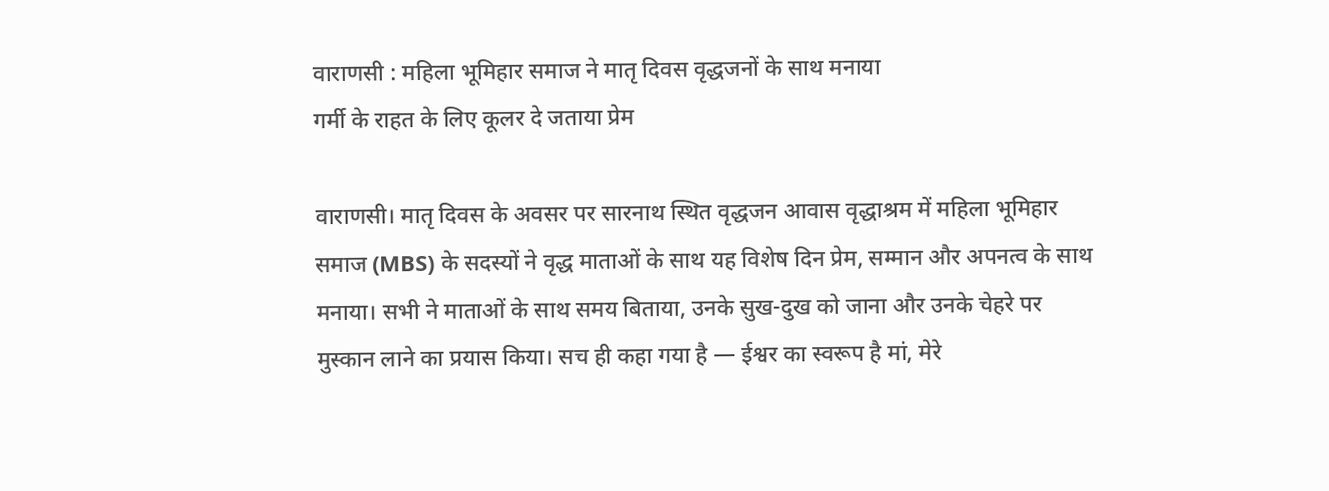वाराणसी : महिला भूमिहार समाज ने मातृ दिवस वृद्धजनों के साथ मनाया
गर्मी के राहत के लिए कूलर दे जताया प्रेम

वाराणसी। मातृ दिवस के अवसर पर सारनाथ स्थित वृद्धजन आवास वृद्धाश्रम में महिला भूमिहार समाज (MBS) के सदस्यों ने वृद्ध माताओं के साथ यह विशेष दिन प्रेम, सम्मान और अपनत्व के साथ मनाया। सभी ने माताओं के साथ समय बिताया, उनके सुख-दुख को जाना और उनके चेहरे पर मुस्कान लाने का प्रयास किया। सच ही कहा गया है — ईश्वर का स्वरूप है मां, मेरे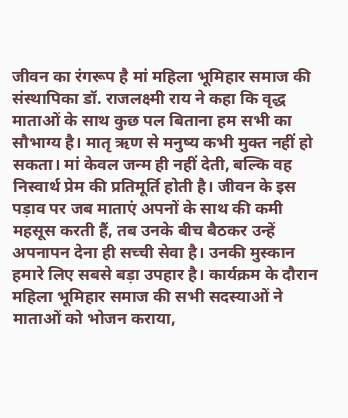जीवन का रंगरूप है मां महिला भूमिहार समाज की संस्थापिका डॉ. राजलक्ष्मी राय ने कहा कि वृद्ध माताओं के साथ कुछ पल बिताना हम सभी का सौभाग्य है। मातृ ऋण से मनुष्य कभी मुक्त नहीं हो सकता। मां केवल जन्म ही नहीं देती, बल्कि वह निस्वार्थ प्रेम की प्रतिमूर्ति होती है। जीवन के इस पड़ाव पर जब माताएं अपनों के साथ की कमी महसूस करती हैं, तब उनके बीच बैठकर उन्हें अपनापन देना ही सच्ची सेवा है। उनकी मुस्कान हमारे लिए सबसे बड़ा उपहार है। कार्यक्रम के दौरान महिला भूमिहार समाज की सभी सदस्याओं ने माताओं को भोजन कराया,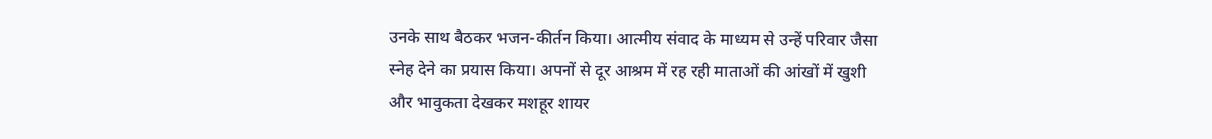उनके साथ बैठकर भजन-कीर्तन किया। आत्मीय संवाद के माध्यम से उन्हें परिवार जैसा स्नेह देने का प्रयास किया। अपनों से दूर आश्रम में रह रही माताओं की आंखों में खुशी और भावुकता देखकर मशहूर शायर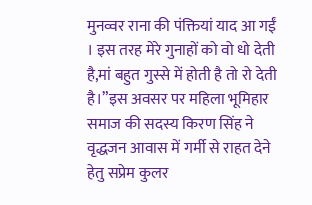मुनव्वर राना की पंक्तियां याद आ गईं । इस तरह मेरे गुनाहों को वो धो देती है,मां बहुत गुस्से में होती है तो रो देती है।”इस अवसर पर महिला भूमिहार समाज की सदस्य किरण सिंह ने वृद्धजन आवास में गर्मी से राहत देने हेतु सप्रेम कुलर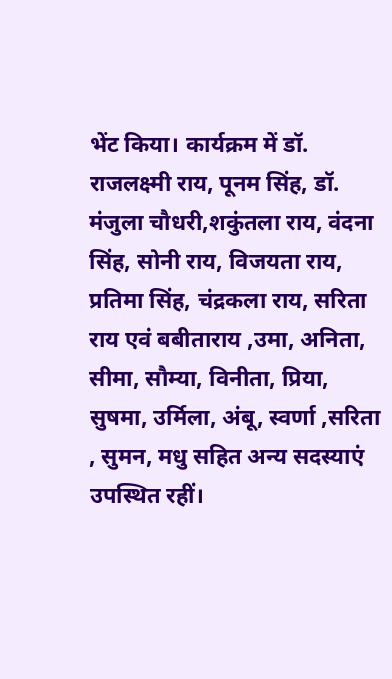भेंट किया। कार्यक्रम में डॉ. राजलक्ष्मी राय, पूनम सिंह, डॉ. मंजुला चौधरी,शकुंतला राय, वंदना सिंह, सोनी राय, विजयता राय, प्रतिमा सिंह, चंद्रकला राय, सरिता राय एवं बबीताराय ,उमा, अनिता, सीमा, सौम्या, विनीता, प्रिया, सुषमा, उर्मिला, अंबू, स्वर्णा ,सरिता , सुमन, मधु सहित अन्य सदस्याएं उपस्थित रहीं।